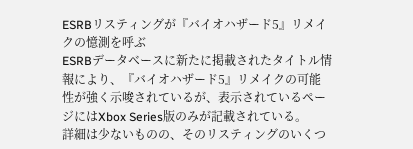ESRBリスティングが『バイオハザード5』リメイクの憶測を呼ぶ
ESRBデータベースに新たに掲載されたタイトル情報により、『バイオハザード5』リメイクの可能性が強く示唆されているが、表示されているページにはXbox Series版のみが記載されている。
詳細は少ないものの、そのリスティングのいくつ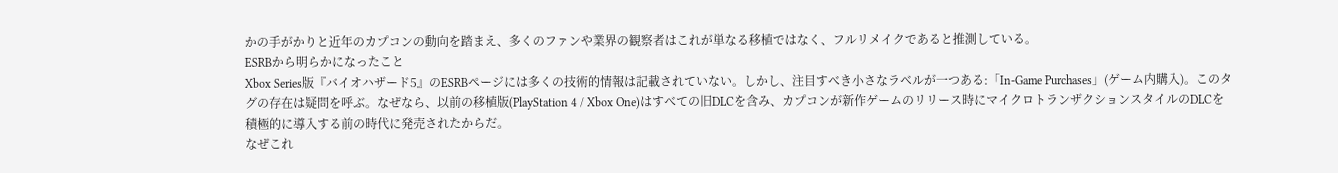かの手がかりと近年のカプコンの動向を踏まえ、多くのファンや業界の観察者はこれが単なる移植ではなく、フルリメイクであると推測している。
ESRBから明らかになったこと
Xbox Series版『バイオハザード5』のESRBページには多くの技術的情報は記載されていない。しかし、注目すべき小さなラベルが一つある:「In-Game Purchases」(ゲーム内購入)。このタグの存在は疑問を呼ぶ。なぜなら、以前の移植版(PlayStation 4 / Xbox One)はすべての旧DLCを含み、カプコンが新作ゲームのリリース時にマイクロトランザクションスタイルのDLCを積極的に導入する前の時代に発売されたからだ。
なぜこれ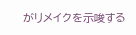がリメイクを示唆する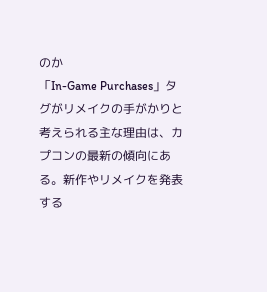のか
「In-Game Purchases」タグがリメイクの手がかりと考えられる主な理由は、カプコンの最新の傾向にある。新作やリメイクを発表する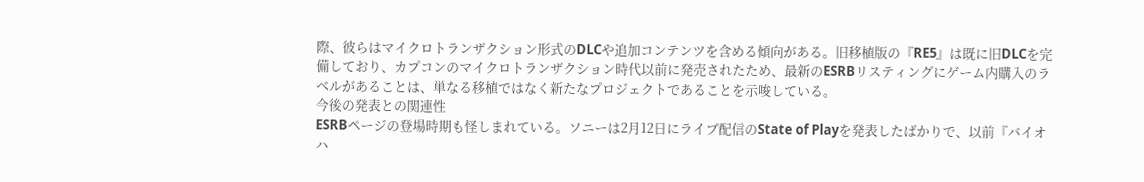際、彼らはマイクロトランザクション形式のDLCや追加コンテンツを含める傾向がある。旧移植版の『RE5』は既に旧DLCを完備しており、カプコンのマイクロトランザクション時代以前に発売されたため、最新のESRBリスティングにゲーム内購入のラベルがあることは、単なる移植ではなく新たなプロジェクトであることを示唆している。
今後の発表との関連性
ESRBページの登場時期も怪しまれている。ソニーは2月12日にライブ配信のState of Playを発表したばかりで、以前『バイオハ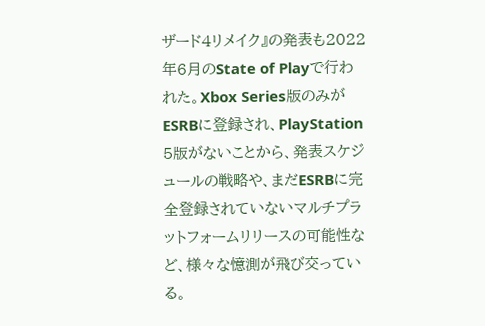ザード4リメイク』の発表も2022年6月のState of Playで行われた。Xbox Series版のみがESRBに登録され、PlayStation 5版がないことから、発表スケジュールの戦略や、まだESRBに完全登録されていないマルチプラットフォームリリースの可能性など、様々な憶測が飛び交っている。